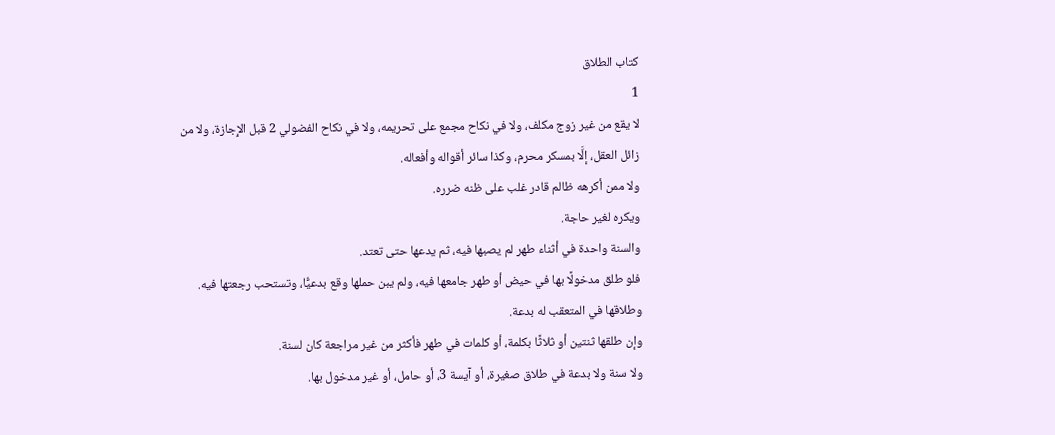كتاب الطلاق
1
لا يقع من غير زوج مكلف، ولا في نكاح مجمع على تحريمه، ولا في نكاح الفضولي 2 قبل الإِجازة، ولا من زائل العقل، إلَّا بمسكر محرم، وكذا سائر أقواله وأفعاله.
ولا ممن أكرهه ظالم قادر غلب على ظنه ضرره.
ويكره لغير حاجة.
والسنة واحدة في أثناء طهر لم يصبها فيه، ثم يدعها حتى تعتد.
فلو طلق مدخولًا بها في حيض أو طهر جامعها فيه، ولم يبن حملها وقع بدعيًّا، وتستحب رجعتها فيه.
وطلاقها في المتعقب له بدعة.
وإن طلقها ثنتين أو ثلاثًا بكلمة، أو كلمات في طهر فأكثر من غير مراجعة كان لسنة.
ولا سنة ولا بدعة في طلاق صغيرة، أو آيسة 3، أو حامل، أو غير مدخول بها.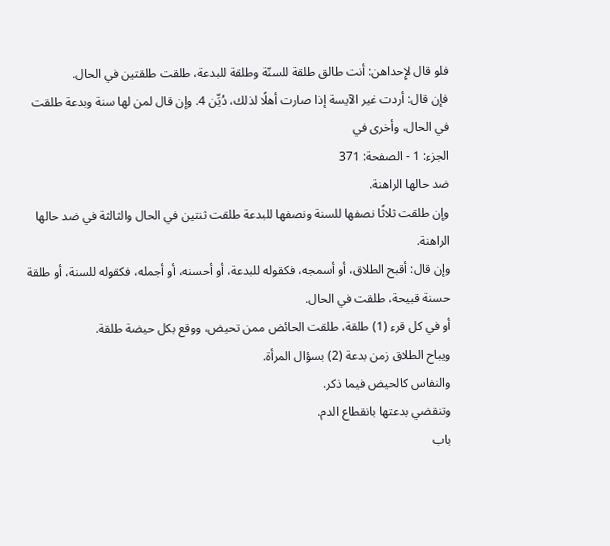فلو قال لإِحداهن: أنت طالق طلقة للسنّة وطلقة للبدعة، طلقت طلقتين في الحال.
فإن قال: أردت غير الآيسة إذا صارت أهلًا لذلك، دُيِّن 4. وإن قال لمن لها سنة وبدعة طلقت في الحال، وأخرى في
الجزء: 1 - الصفحة: 371
ضد حالها الراهنة.
وإن طلقت ثلاثًا نصفها للسنة ونصفها للبدعة طلقت ثنتين في الحال والثالثة في ضد حالها الراهنة.
وإن قال: أقبح الطلاق، أو أسمجه، فكقوله للبدعة، أو أحسنه، أو أجمله، فكقوله للسنة، أو طلقة حسنة قبيحة، طلقت في الحال.
أو في كل قرء (1) طلقة، طلقت الحائض ممن تحيض، ووقع بكل حيضة طلقة.
ويباح الطلاق زمن بدعة (2) بسؤال المرأة.
والنفاس كالحيض فيما ذكر.
وتنقضي بدعتها بانقطاع الدم.
باب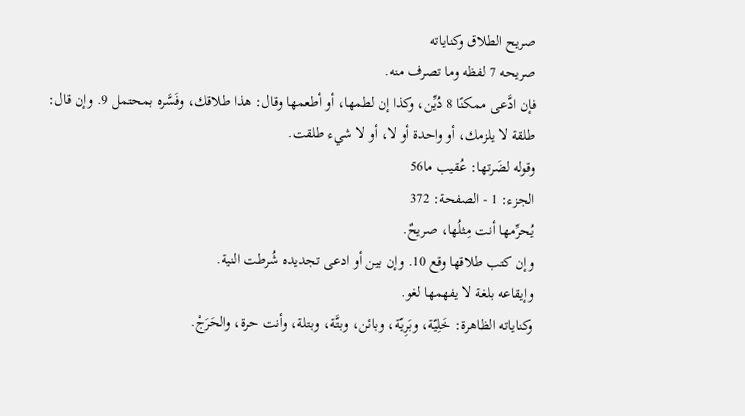صريح الطلاق وكناياته
صريحه 7 لفظه وما تصرف منه.
فإن ادَّعى ممكنًا 8 دُيِّن، وكذا إن لطمها، أو أطعمها وقال: هذا طلاقك، وفَسَّره بمحتمل 9. وإن قال: طلقة لا يلزمك، أو واحدة أو لا، أو لا شيء طلقت.
وقوله لضَرتها: عُقيب ما56
الجزء: 1 - الصفحة: 372
يُحرِّمها أنت مِثلُها، صريحٌ.
وإن كتب طلاقها وقع 10. وإن بين أو ادعى تجديده شُرطت النية.
وإيقاعه بلغة لا يفهمها لغو.
وكناياته الظاهرة: خَلِيّة، وبَرِيّة، وبائن، وبتَّة، وبتلة، وأنت حرة، والحَرَجْ.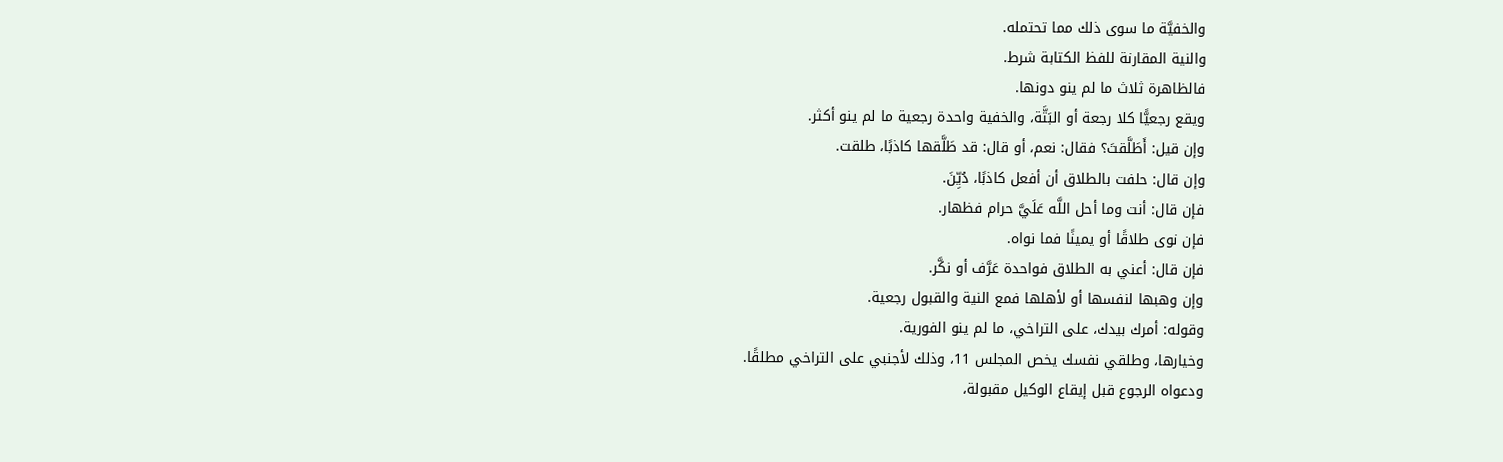والخفيَّة ما سوى ذلك مما تحتمله.
والنية المقارنة للفظ الكتابة شرط.
فالظاهرة ثلاث ما لم ينو دونها.
ويقع رجعيًّا كلا رجعة أو البَتَّة، والخفية واحدة رجعية ما لم ينو أكثر.
وإن قيل: أَطَلَّقتَ؟ فقال: نعم، أو قال: قد طَلَّقها كاذبًا، طلقت.
وإن قال: حلفت بالطلاق أن أفعل كاذبًا، دُيِّنَ.
فإن قال: أنت وما أحل اللَّه عَلَيَّ حرام فظهار.
فإن نوى طلاقًا أو يمينًا فما نواه.
فإن قال: أعني به الطلاق فواحدة عَرَّف أو نكَّر.
وإن وهبها لنفسها أو لأهلها فمع النية والقبول رجعية.
وقوله: أمرك بيدك، على التراخي، ما لم ينو الفورية.
وخيارها، وطلقي نفسك يخص المجلس 11، وذلك لأجنبي على التراخي مطلقًا.
ودعواه الرجوع قبل إيقاع الوكيل مقبولة،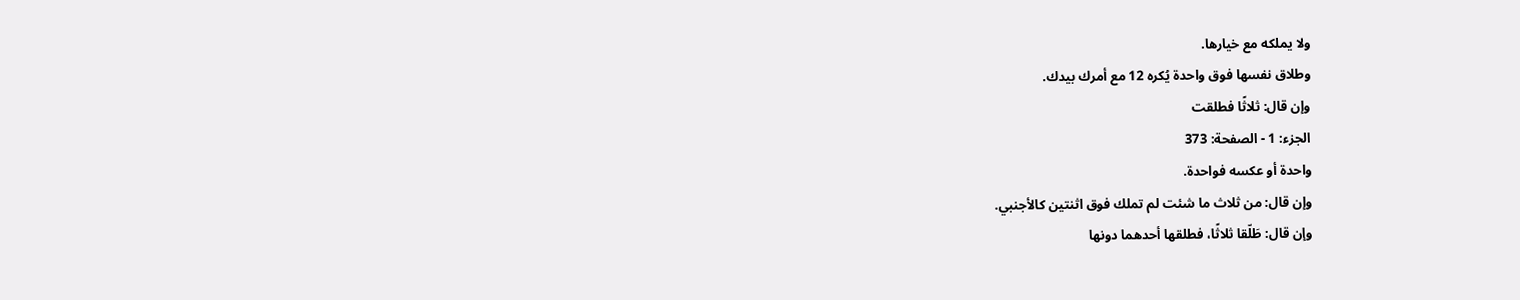ولا يملكه مع خيارها.
وطلاق نفسها فوق واحدة يُكره 12 مع أمرك بيدك.
وإن قال: ثلاثًا فطلقت
الجزء: 1 - الصفحة: 373
واحدة أو عكسه فواحدة.
وإن قال: من ثلاث ما شئت لم تملك فوق اثنتين كالأجنبي.
وإن قال: طَلّقا ثلاثًا، فطلقها أحدهما دونها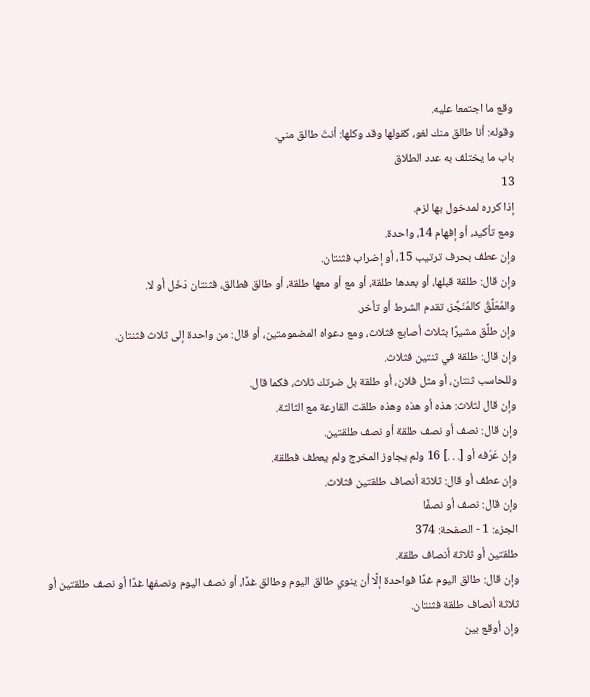وقع ما اجتمعا عليه.
وقوله: أنا طالق منك لغو، كقولها وقد وكلها: أنتَ طالق مني.
باب ما يختلف به عدد الطلاق
13
إذا كرره لمدخول بها لزم.
ومع تأكيد، أو إفهام 14، واحدة.
وإن عطف بحرف ترتيب 15، أو إضراب فثنتان.
وإن قال: طلقة قبلها، أو بعدها طلقة، أو مع أو معها طلقة، أو طالق فطالق، فثنتان دَخَل أو لا.
والمُعَلَّقُ كالمُنَجِّز، تقدم الشرط أو تأخر.
وإن طلَّق مشيرًا بثلاث أصابع فثلاث، ومع دعواه المضمومتين، أو قال: من واحدة إلى ثلاث فثنتان.
وإن قال: طلقة في ثنتين فثلاث.
وللحاسب ثنتان، أو مثل فلان، أو طلقة بل ضرتك ثلاث، فكما قال.
وإن قال لثلاث: هذه أو هذه وهذه طلقت القارعة مع الثالثة.
وإن قال: نصف أو نصف طلقة أو نصف طلقتين.
وإن عَرّفه أو [. . .] 16 ولم يجاوز المخرج ولم يعطف فطلقة.
وإن عطف أو قال: ثلاثة أنصاف طلقتين فثلاث.
وإن قال: نصف أو نصفًا
الجزء: 1 - الصفحة: 374
طلقتين أو ثلاثة أنصاف طلقة.
وإن قال: طالق اليوم غدًا فواحدة إلَّا أن ينوي طالق اليوم وطالق غدًا، أو نصف اليوم ونصفها غدًا أو نصف طلقتين أو ثلاثة أنصاف طلقة فثنتان.
وإن أوقع بين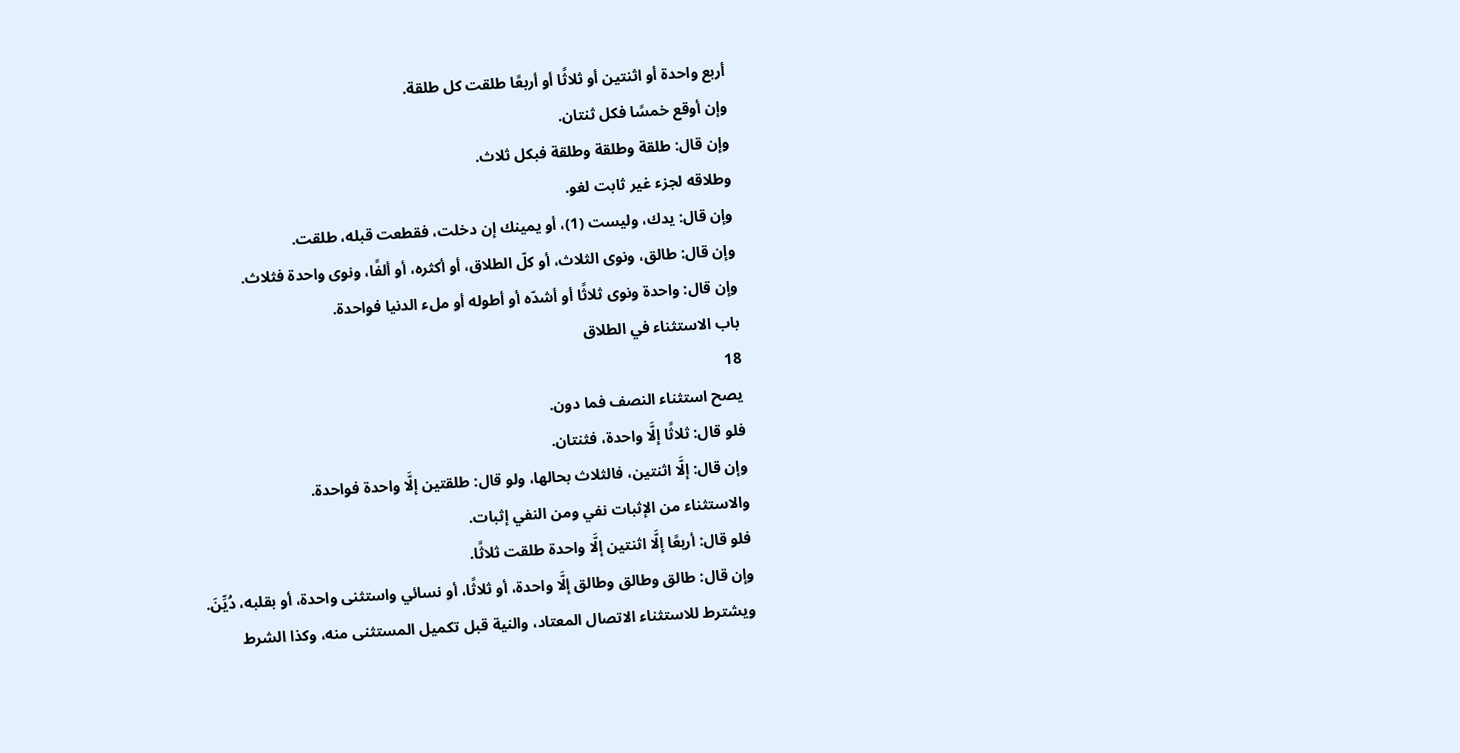أربع واحدة أو اثنتين أو ثلاثًا أو أربعًا طلقت كل طلقة.
وإن أوقع خمسًا فكل ثنتان.
وإن قال: طلقة وطلقة وطلقة فبكل ثلاث.
وطلاقه لجزء غير ثابت لغو.
وإن قال: يدك، وليست (1)، أو يمينك إن دخلت، فقطعت قبله، طلقت.
وإن قال: طالق، ونوى الثلاث، أو كلّ الطلاق، أو أكثره، أو ألفًا، ونوى واحدة فثلاث.
وإن قال: واحدة ونوى ثلاثًا أو أشدّه أو أطوله أو ملء الدنيا فواحدة.
باب الاستثناء في الطلاق
18
يصح استثناء النصف فما دون.
فلو قال: ثلاثًا إلَّا واحدة، فثنتان.
وإن قال: إلَّا اثنتين، فالثلاث بحالها، ولو قال: طلقتين إلَّا واحدة فواحدة.
والاستثناء من الإثبات نفي ومن النفي إثبات.
فلو قال: أربعًا إلَّا اثنتين إلَّا واحدة طلقت ثلاثًا.
وإن قال: طالق وطالق وطالق إلَّا واحدة، أو ثلاثًا، أو نسائي واستثنى واحدة، أو بقلبه، دُيِّنَ.
ويشترط للاستثناء الاتصال المعتاد، والنية قبل تكميل المستثنى منه، وكذا الشرط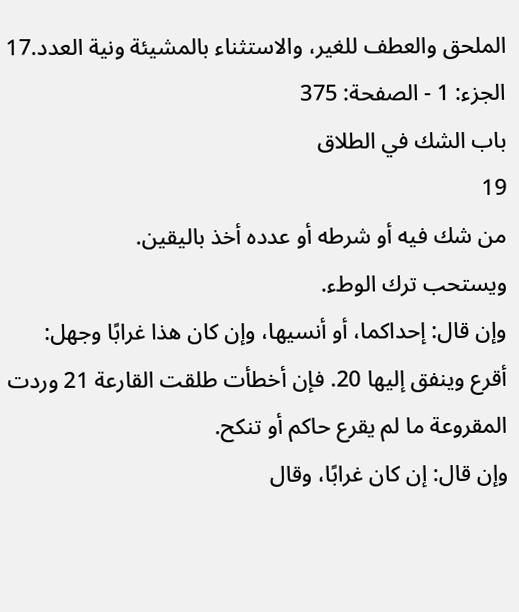الملحق والعطف للغير، والاستثناء بالمشيئة ونية العدد.17
الجزء: 1 - الصفحة: 375
باب الشك في الطلاق
19
من شك فيه أو شرطه أو عدده أخذ باليقين.
ويستحب ترك الوطء.
وإن قال: إحداكما، أو أنسيها، وإن كان هذا غرابًا وجهل: أقرع وينفق إليها 20. فإن أخطأت طلقت القارعة 21 وردت المقروعة ما لم يقرع حاكم أو تنكح.
وإن قال: إن كان غرابًا، وقال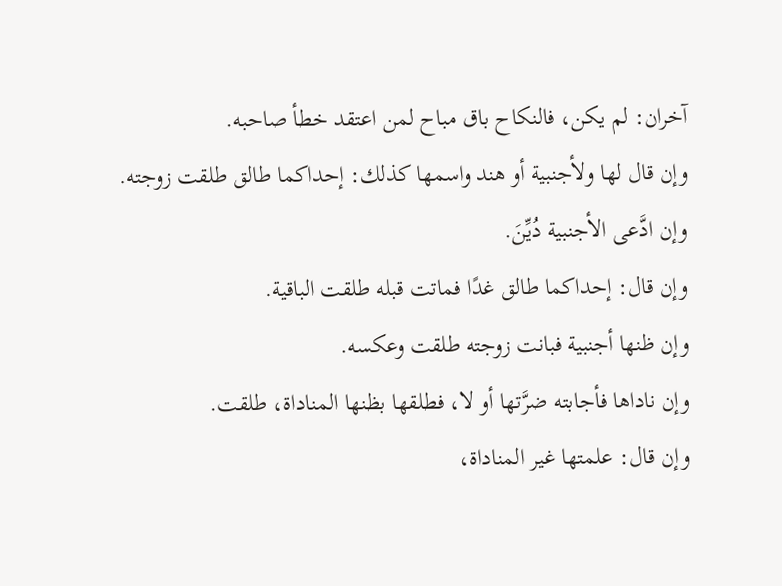آخران: لم يكن، فالنكاح باق مباح لمن اعتقد خطأ صاحبه.
وإن قال لها ولأجنبية أو هند واسمها كذلك: إحداكما طالق طلقت زوجته.
وإن ادَّعى الأجنبية دُيِّنَ.
وإن قال: إحداكما طالق غدًا فماتت قبله طلقت الباقية.
وإن ظنها أجنبية فبانت زوجته طلقت وعكسه.
وإن ناداها فأجابته ضرَّتها أو لا، فطلقها بظنها المناداة، طلقت.
وإن قال: علمتها غير المناداة،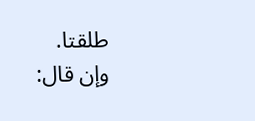طلقتا.
وإن قال: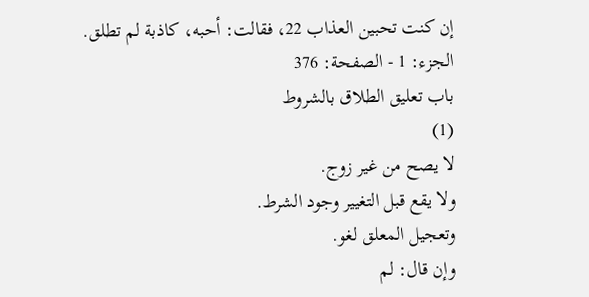إن كنت تحبين العذاب 22، فقالت: أحبه، كاذبة لم تطلق.
الجزء: 1 - الصفحة: 376
باب تعليق الطلاق بالشروط
(1)
لا يصح من غير زوج.
ولا يقع قبل التغيير وجود الشرط.
وتعجيل المعلق لغو.
وإن قال: لم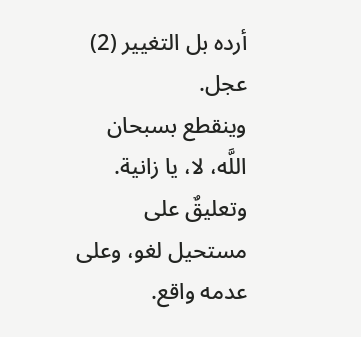أرده بل التغيير (2) عجل.
وينقطع بسبحان اللَّه، لا، يا زانية.
وتعليقٌ على مستحيل لغو، وعلى عدمه واقع.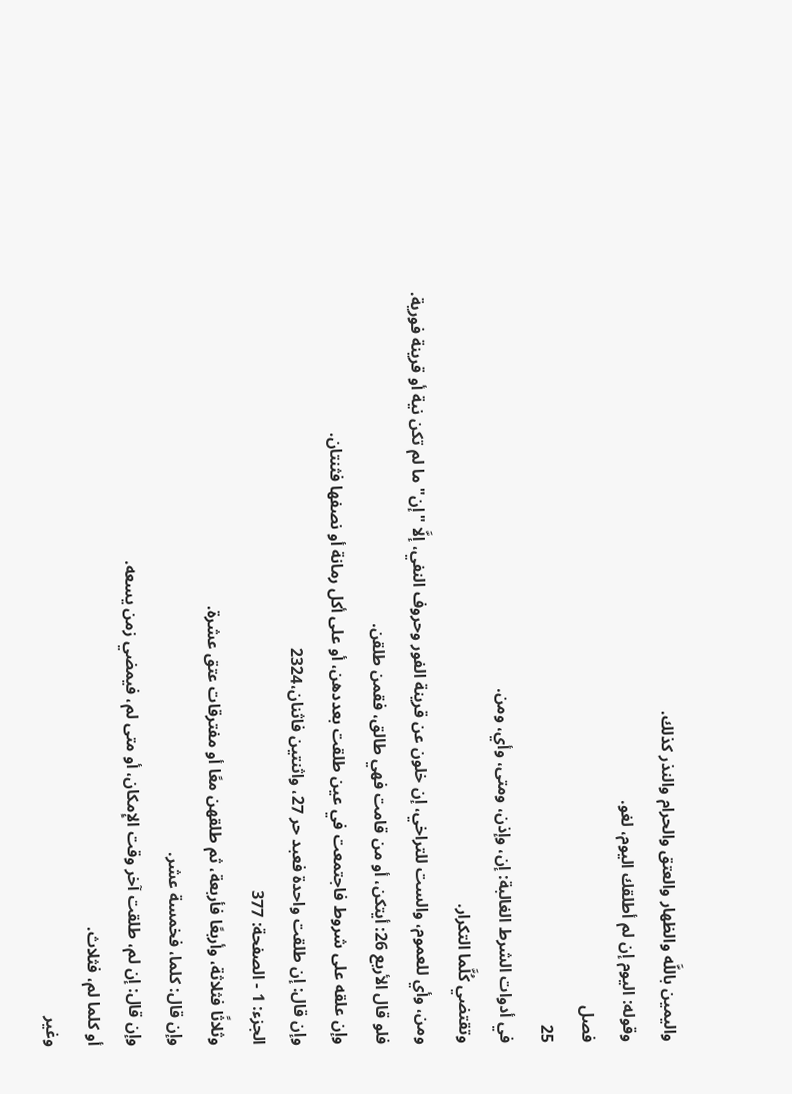واليمين باللَّه والظهار والعتق والحرام والنذر كذلك.
وقوله: اليوم إن لم أطلقك اليوم، لغو.
فصل
25
في أدوات الشرط الغالبة: إن، وإذن، ومتى، وأي، ومن.
وتقتضي كُلَّما التكرار.
ومن، وأي للعموم، والست للتراخي، إن خلون عن قرينة الفور وحروف النفي، إلَّا "إن" ما لم تكن نية أو قرينة فورية.
فلو قال الأربع 26: أيتكن، أو من قامت فهي طالق، فقمن طلقن.
وإن علقه على شروط فاجتمعت في عين طلقت بعددهن، أو على أكل رمانة أو نصفها فثنتان.
وإن قال: إن طلقت واحدة فعبد حر 27، واثنتين فاثنان،2324
الجزء: 1 - الصفحة: 377
وثلاثًا فثلاثة، وأربعًا فأربعة، ثم طلقهن معًا أو مفترقات عتق عشرة.
وإن قال: كلما، فخمسة عشر.
وإن قال: إن لم، طلقت آخر وقت الإِمكان، أو متى لم، فيمضي زمن يسعه.
أو كلما لم، فثلاث.
وغير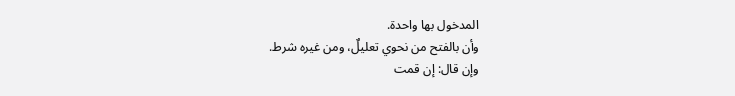المدخول بها واحدة.
وأن بالفتح من نحوي تعليلٌ، ومن غيره شرط.
وإن قال: إن قمت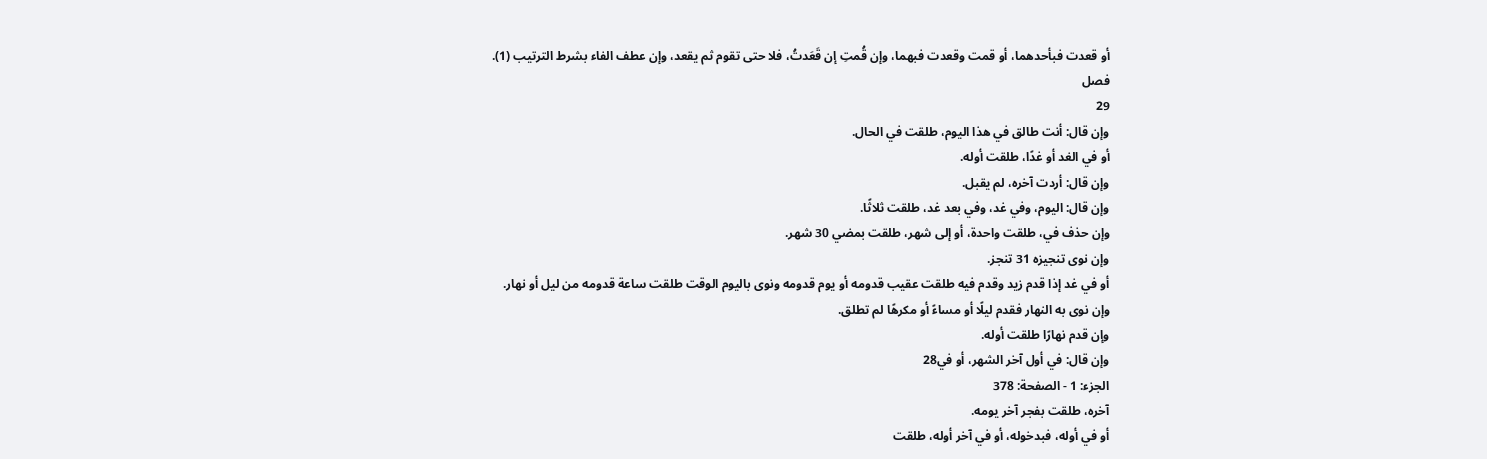أو قعدت فبأحدهما، أو قمت وقعدت فبهما، وإن قُمتِ إن قَعَدتُ، فلا حتى تقوم ثم يقعد، وإن عطف الفاء بشرط الترتيب (1).
فصل
29
وإن قال: أنت طالق في هذا اليوم، طلقت في الحال.
أو في الغد أو غدًا، طلقت أوله.
وإن قال: أردت آخره، لم يقبل.
وإن قال: اليوم، وفي غد، وفي بعد غد، طلقت ثلاثًا.
وإن حذف في، طلقت واحدة، أو إلى شهر، طلقت بمضي 30 شهر.
وإن نوى تنجيزه 31 تنجز.
أو في غد إذا قدم زيد وقدم فيه طلقت عقيب قدومه أو يوم قدومه ونوى باليوم الوقت طلقت ساعة قدومه من ليل أو نهار.
وإن نوى به النهار فقدم ليلًا أو مساءً أو مكرهًا لم تطلق.
وإن قدم نهارًا طلقت أوله.
وإن قال: في أول آخر الشهر، أو في28
الجزء: 1 - الصفحة: 378
آخره، طلقت بفجر آخر يومه.
أو في أوله، فبدخوله، أو في آخر أوله، طلقت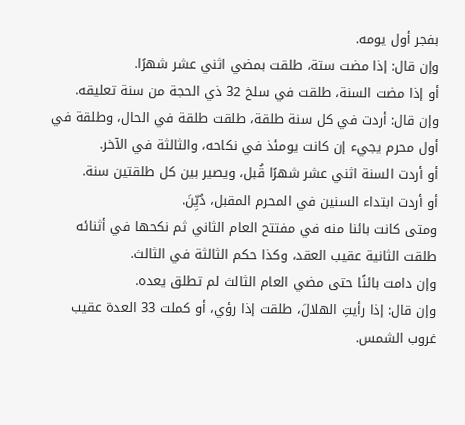بفجر أول يومه.
وإن قال: إذا مضت ستة، طلقت بمضي اثني عشر شهرًا.
أو إذا مضت السنة، طلقت في سلخ 32 ذي الحجة من سنة تعليقه.
وإن قال: أردت في كل سنة طلقة، طلقت طلقة في الحال، وطلقة في أول محرم يجيء إن كانت يومئذ في نكاحه، والثالثة في الآخر.
أو أردت السنة اثني عشر شهرًا قُبل، ويصير بين كل طلقتين سنة.
أو أردت ابتداء السنين في المحرم المقبل، دُيِّنَ.
ومتى كانت بائنا منه في مفتتح العام الثاني ثم نكحها في أثنائه طلقت الثانية عقيب العقد، وكذا حكم الثالثة في الثالث.
وإن دامت بائنًا حتى مضي العام الثالث لم تطلق يعده.
وإن قال: إذا رأيتِ الهلالَ، طلقت إذا رؤي، أو كملت 33 العدة عقيب غروب الشمس.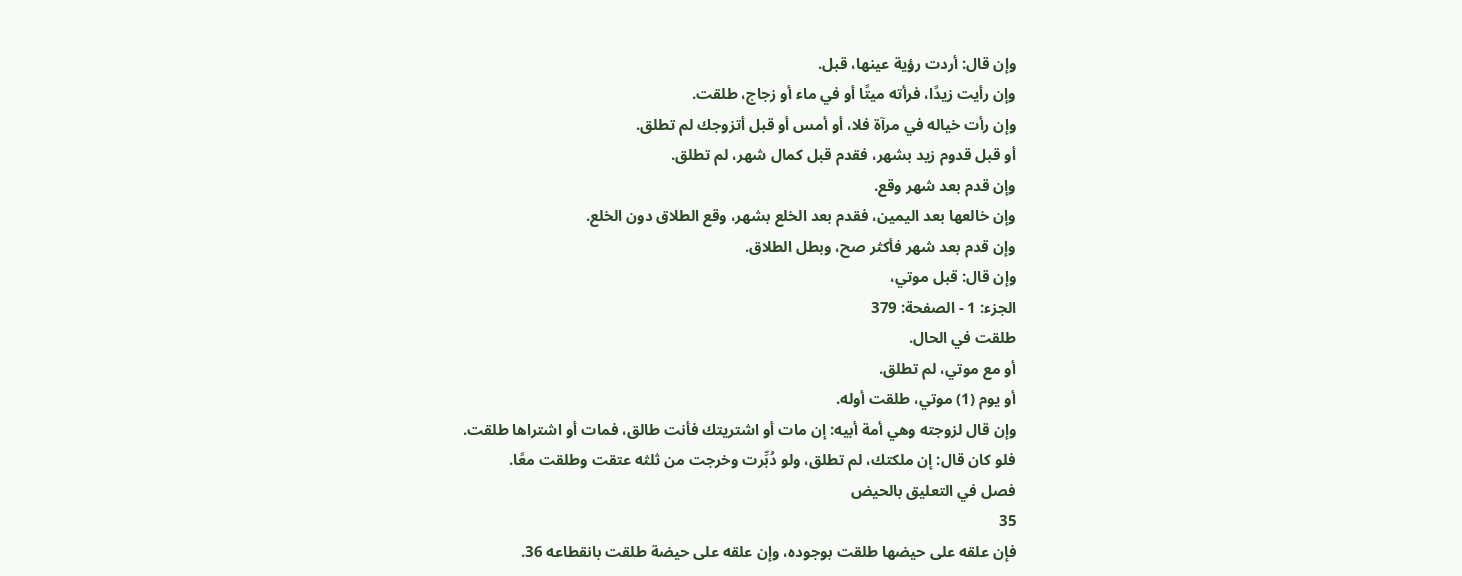وإن قال: أردت رؤية عينها، قبل.
وإن رأيت زيدًا، فرأته ميتًا أو في ماء أو زجاج، طلقت.
وإن رأت خياله في مرآة فلا، أو أمس أو قبل أتزوجك لم تطلق.
أو قبل قدوم زيد بشهر، فقدم قبل كمال شهر، لم تطلق.
وإن قدم بعد شهر وقع.
وإن خالعها بعد اليمين، فقدم بعد الخلع بشهر، وقع الطلاق دون الخلع.
وإن قدم بعد شهر فأكثر صح، وبطل الطلاق.
وإن قال: قبل موتي،
الجزء: 1 - الصفحة: 379
طلقت في الحال.
أو مع موتي، لم تطلق.
أو يوم (1) موتي، طلقت أوله.
وإن قال لزوجته وهي أمة أبيه: إن مات أو اشتريتك فأنت طالق، فمات أو اشتراها طلقت.
فلو كان قال: إن ملكتك، لم تطلق، ولو دُبِّرت وخرجت من ثلثه عتقت وطلقت معًا.
فصل في التعليق بالحيض
35
فإن علقه على حيضها طلقت بوجوده، وإن علقه على حيضة طلقت بانقطاعه 36.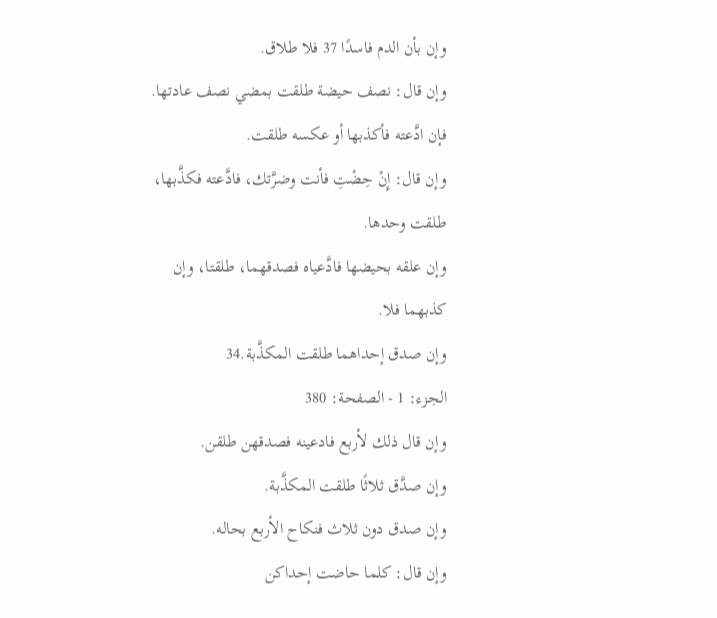وإن بأن الدم فاسدًا 37 فلا طلاق.
وإن قال: نصف حيضة طلقت بمضي نصف عادتها.
فإن ادَّعته فأكذبها أو عكسه طلقت.
وإن قال: إِنْ حِضْتِ فأنت وضرَّتك، فادَّعته فكذَّبها، طلقت وحدها.
وإن علقه بحيضها فادَّعياه فصدقهما، طلقتا، وإن كذبهما فلا.
وإن صدق إحداهما طلقت المكذَّبة.34
الجزء: 1 - الصفحة: 380
وإن قال ذلك لأربع فادعينه فصدقهن طلقن.
وإن صدَّق ثلاثًا طلقت المكذَّبة.
وإن صدق دون ثلاث فنكاح الأربع بحاله.
وإن قال: كلما حاضت إحداكن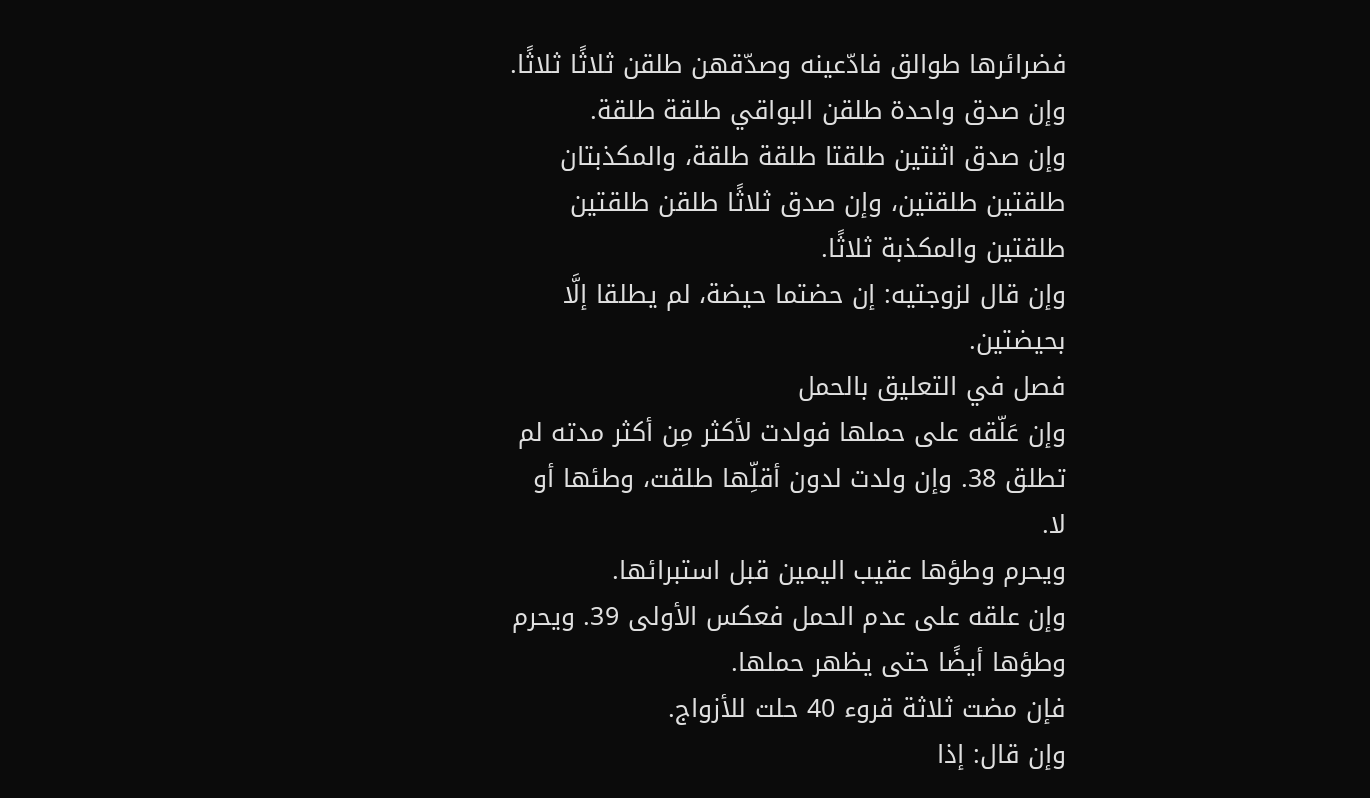فضرائرها طوالق فادّعينه وصدّقهن طلقن ثلاثًا ثلاثًا.
وإن صدق واحدة طلقن البواقي طلقة طلقة.
وإن صدق اثنتين طلقتا طلقة طلقة، والمكذبتان طلقتين طلقتين، وإن صدق ثلاثًا طلقن طلقتين طلقتين والمكذبة ثلاثًا.
وإن قال لزوجتيه: إن حضتما حيضة، لم يطلقا إلَّا بحيضتين.
فصل في التعليق بالحمل
وإن عَلّقه على حملها فولدت لأكثر مِن أكثر مدته لم تطلق 38. وإن ولدت لدون أقلِّها طلقت، وطئها أو لا.
ويحرم وطؤها عقيب اليمين قبل استبرائها.
وإن علقه على عدم الحمل فعكس الأولى 39. ويحرم وطؤها أيضًا حتى يظهر حملها.
فإن مضت ثلاثة قروء 40 حلت للأزواج.
وإن قال: إذا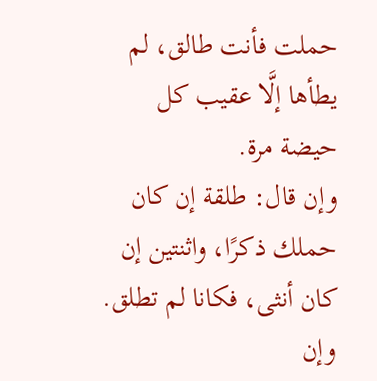حملت فأنت طالق، لم يطأها إلَّا عقيب كل حيضة مرة.
وإن قال: طلقة إن كان حملك ذكرًا، واثنتين إن كان أنثى، فكانا لم تطلق.
وإن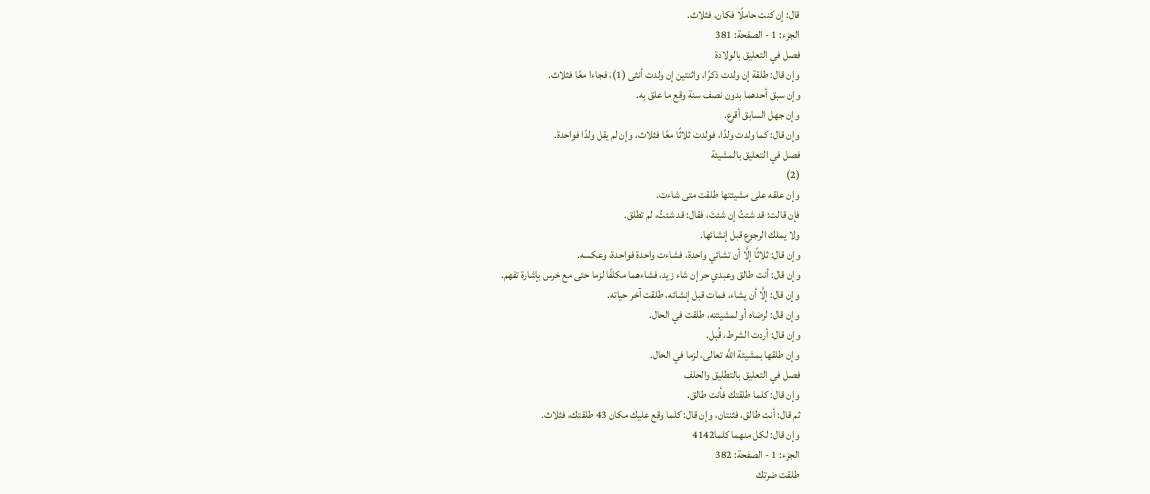قال: إن كنت حاملًا فكان، فثلاث.
الجزء: 1 - الصفحة: 381
فصل في التعليق بالولادة
وإن قال: طلقة إن ولدت ذكرًا، واثنتين إن ولدت أنثى (1)، فجاءا معًا فثلاث.
وإن سبق أحدهما بدون نصف سنة وقع ما علق به.
وإن جهل السابق أقرع.
وإن قال: كما ولدت ولدًا، فولدت ثلاثًا معًا فثلاث، وإن لم يقل ولدًا فواحدة.
فصل في التعليق بالمشيئة
(2)
وإن علقه على مشيئتها طلقت متى شاءت.
فإن قالت: قد شئتُ إن شئتَ، فقال: قد شئتُ، لم تطلق.
ولا يملك الرجوع قبل إنشائها.
وإن قال: ثلاثًا إلَّا أن تشائي واحدة، فشاءت واحدة فواحدة، وعكسه.
وإن قال: أنت طالق وعبدي حر إن شاء زيد، فشاءهما مكلفًا لزما حتى مع خرس بإشارة تفهم.
وإن قال: إلَّا أن يشاء، فمات قبل إنشائه، طلقت آخر حياته.
وإن قال: لرضاه أو لمشيئته، طلقت في الحال.
وإن قال: أردت الشرط، قُبل.
وإن طلقها بمشيئة اللَّه تعالى، لزما في الحال.
فصل في التعليق بالتطليق والحلف
وإن قال: كلما طلقتك فأنت طالق.
ثم قال: أنت طالق، فثنتان، وإن قال: كلما وقع عليك مكان 43 طلقتك، فثلاث.
وإن قال: لكل منهما كلما4142
الجزء: 1 - الصفحة: 382
طلقت ضرتك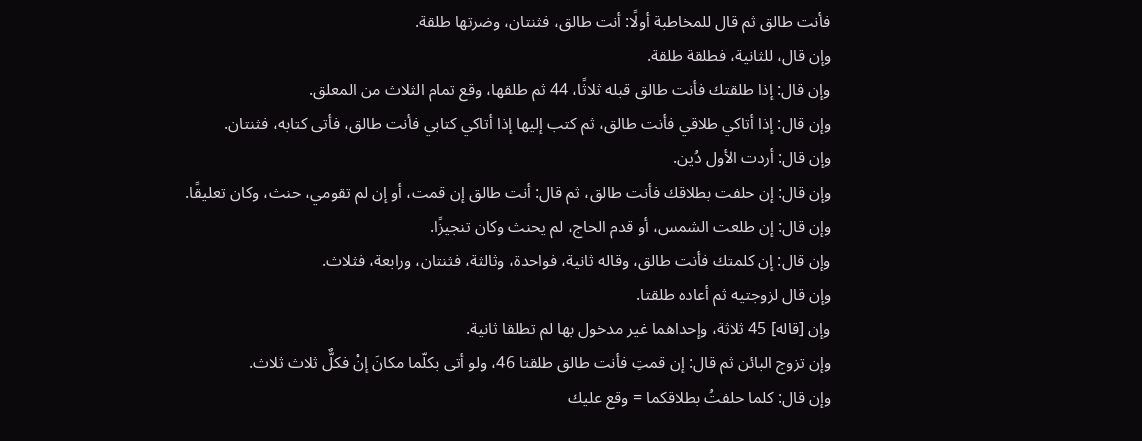فأنت طالق ثم قال للمخاطبة أولًا: أنت طالق، فثنتان، وضرتها طلقة.
وإن قال، للثانية، فطلقة طلقة.
وإن قال: إذا طلقتك فأنت طالق قبله ثلاثًا، 44 ثم طلقها، وقع تمام الثلاث من المعلق.
وإن قال: إذا أتاكي طلاقي فأنت طالق، ثم كتب إليها إذا أتاكي كتابي فأنت طالق، فأتى كتابه، فثنتان.
وإن قال: أردت الأول دُين.
وإن قال: إن حلفت بطلاقك فأنت طالق، ثم قال: أنت طالق إن قمت، أو إن لم تقومي، حنث، وكان تعليقًا.
وإن قال: إن طلعت الشمس، أو قدم الحاج، لم يحنث وكان تنجيزًا.
وإن قال: إن كلمتك فأنت طالق، وقاله ثانية، فواحدة، وثالثة، فثنتان، ورابعة، فثلاث.
وإن قال لزوجتيه ثم أعاده طلقتا.
وإن [قاله] 45 ثلاثة، وإحداهما غير مدخول بها لم تطلقا ثانية.
وإن تزوج البائن ثم قال: إن قمتِ فأنت طالق طلقتا 46، ولو أتى بكلّما مكانَ إنْ فكلٌّ ثلاث ثلاث.
وإن قال: كلما حلفتُ بطلاقكما = وقع عليك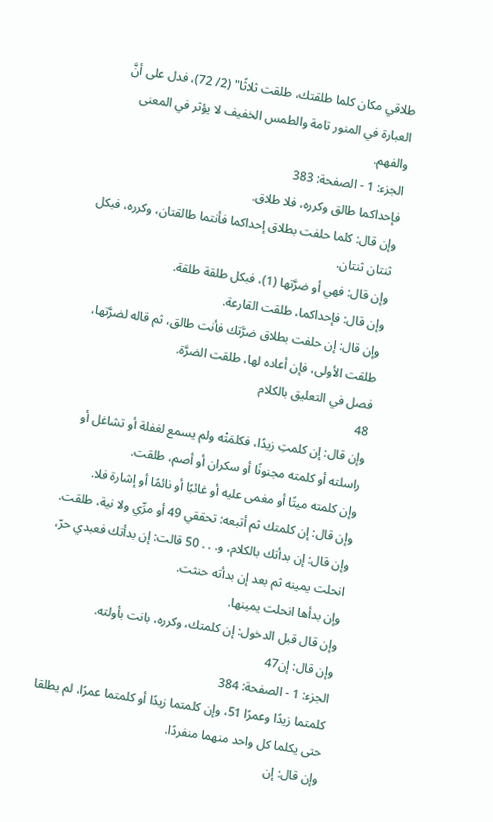طلاقي مكان كلما طلقتك، طلقت ثلاثًا" (2/ 72)، فدل على أنَّ العبارة في المنور تامة والطمس الخفيف لا يؤثر في المعنى والفهم.
الجزء: 1 - الصفحة: 383
فإحداكما طالق وكرره، فلا طلاق.
وإن قال: كلما حلفت بطلاق إحداكما فأنتما طالقتان، وكرره، فبكل ثنتان ثنتان.
وإن قال: فهي أو ضرَّتها (1)، فبكل طلقة طلقة.
وإن قال: فإحداكما، طلقت القارعة.
وإن قال: إن حلفت بطلاق ضرَّتك فأنت طالق، ثم قاله لضرَّتها، طلقت الأولى، فإن أعاده لها، طلقت الضرَّة.
فصل في التعليق بالكلام
48
وإن قال: إن كلمتِ زيدًا، فكلمَتْه ولم يسمع لغفلة أو تشاغل أو راسلته أو كلمته مجنونًا أو سكران أو أصم، طلقت.
وإن كلمته ميتًا أو مغمى عليه أو غائبًا أو نائمًا أو إشارة فلا.
وإن قال: إن كلمتك ثم أتبعه: تحققي 49 أو مرِّي ولا نية، طلقت.
وإن قال: إن بدأتك بالكلام، و. . . 50 قالت: إن بدأتك فعبدي حرّ، انحلت يمينه ثم بعد إن بدأته حنثت.
وإن بدأها انحلت يمينها.
وإن قال قبل الدخول: إن كلمتك، وكرره، بانت بأولته.
وإن قال: إن47
الجزء: 1 - الصفحة: 384
كلمتما زيدًا وعمرًا 51، وإن كلمتما زيدًا أو كلمتما عمرًا، لم يطلقا حتى يكلما كل واحد منهما منفردًا.
وإن قال: إن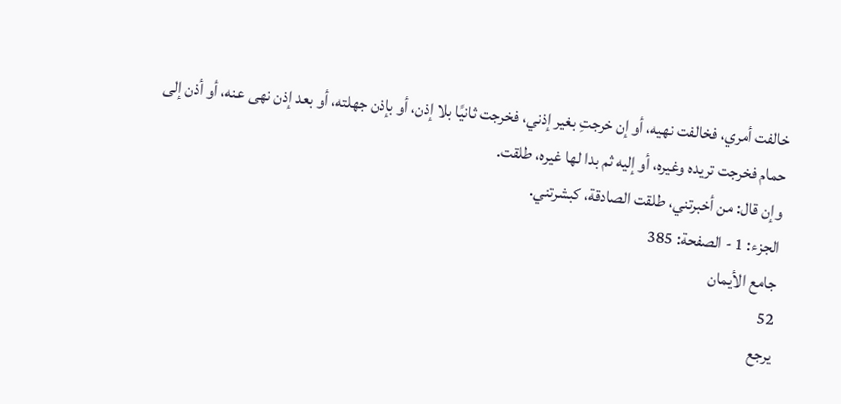خالفت أمري، فخالفت نهيه، أو إن خرجتِ بغير إذني، فخرجت ثانيًا بلا إذن، أو بإذن جهلته، أو بعد إذن نهى عنه، أو أذن إلى حمام فخرجت تريده وغيره، أو إليه ثم بدا لها غيره، طلقت.
وإن قال: من أخبرتني، طلقت الصادقة، كبشرتني.
الجزء: 1 - الصفحة: 385
جامع الأيمان
52
يرجع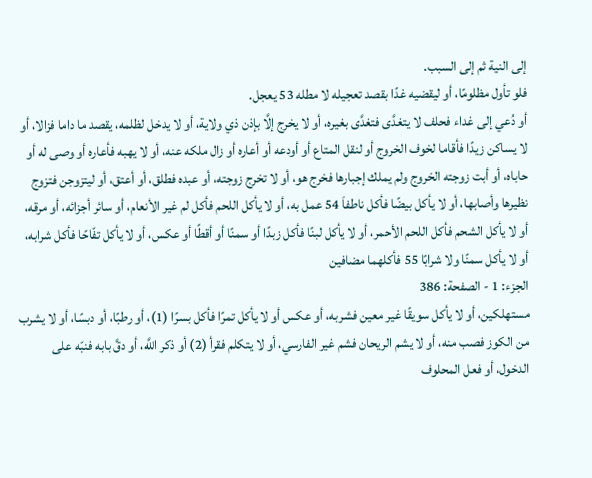إلى النية ثم إلى السبب.
فلو تأول مظلومًا، أو ليقضيه غدًا بقصد تعجيله لا مطله 53 يعجل.
أو دُعي إلى غداء فحلف لا يتغدَّى فتغدَّى بغيره، أو لا يخرج إلَّا بإذن ذي ولاية، أو لا يدخل لظلمه، يقصد ما داما فزالا، أو لا يساكن زيدًا فأقاما لخوف الخروج أو لنقل المتاع أو أودعه أو أعاره أو زال ملكه عنه، أو لا يهبه فأعاره أو وصى له أو حاباه، أو أبت زوجته الخروج ولم يملك إجبارها فخرج هو، أو لا تخرج زوجته، أو عبده فطلق، أو أعتق، أو ليتزوجن فتزوج نظيرها وأصابها، أو لا يأكل بيضًا فأكل ناطفاَ 54 عمل به، أو لا يأكل اللحم فأكل لم غير الأنعام، أو سائر أجزائه، أو مرقه، أو لا يأكل الشحم فأكل اللحم الأحمر، أو لا يأكل لبنًا فأكل زبدًا أو سمنًا أو أقطًا أو عكس، أو لا يأكل تفّاحًا فأكل شرابه، أو لا يأكل سمنًا ولا شرابًا 55 فأكلهما مضافين
الجزء: 1 - الصفحة: 386
مستهلكين، أو لا يأكل سويقًا غير معين فشربه، أو عكس أو لا يأكل تمرًا فأكل بسرًا (1)، أو رطبًا، أو دبسًا، أو لا يشرب من الكوز فصب منه، أو لا يشم الريحان فشم غير الفارسي، أو لا يتكلم فقرأ (2) أو ذكر اللَّه، أو دقَّ بابه فنبّه على الدخول، أو فعل المحلوف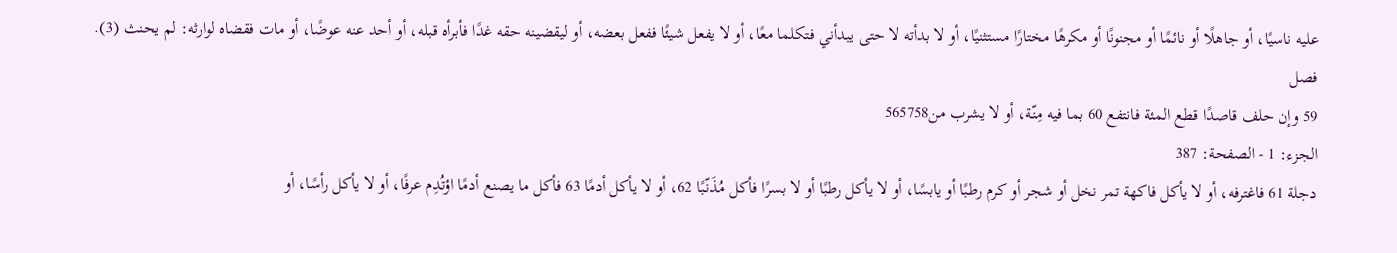عليه ناسيًا، أو جاهلًا أو نائمًا أو مجنونًا أو مكرهًا مختارًا مستثنيًا، أو لا بدأته لا حتى يبدأني فتكلما معًا، أو لا يفعل شيئًا ففعل بعضه، أو ليقضينه حقه غدًا فأبرأه قبله، أو أحد عنه عوضًا، أو مات فقضاه لوارثه: لم يحنث (3).
فصل
59 وإن حلف قاصدًا قطع المئة فانتفع 60 بما فيه مِنّة، أو لا يشرب من565758
الجزء: 1 - الصفحة: 387
دجلة 61 فاغترفه، أو لا يأكل فاكهة تمر نخل أو شجر أو كرم رطبًا أو يابسًا، أو لا يأكل رطبًا أو لا بسرًا فأكل مُذَنّبًا 62، أو لا يأكل أدمًا 63 فأكل ما يصنع أدمًا اؤتُدِم عرفًا، أو لا يأكل رأسًا، أو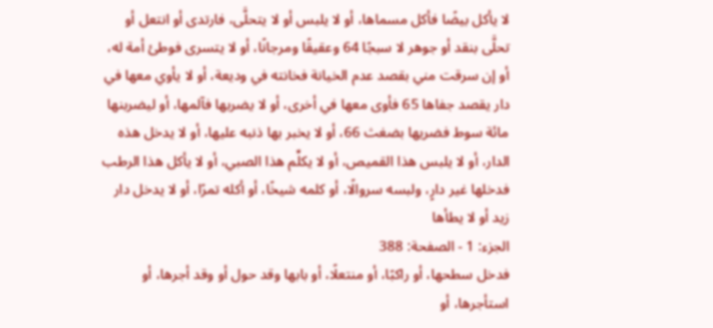لا يأكل بيضًا فأكل مسماها، أو لا يلبس أو لا يتحلَّى، فارتدى أو انتعل أو تحلَّى بنقد أو جوهر لا سبجًا 64 وعقيقًا ومرجانًا، أو لا يتسرى فوطئ أمة له، أو إن سرقت مني بقصد عدم الخيانة فخانته في وديعة، أو لا يأوي معها في دار يقصد جفاها 65 فأوى معها في أخرى، أو لا يضربها فآلمها، أو ليضربنها مائة سوط فضريها بضغث 66، أو لا يخبر بها ذنبه عليها، أو لا يدخل هذه الدار، أو لا يلبس هذا القميص، أو لا يكلِّم هذا الصبي، أو لا يأكل هذا الرطب فدخلها غير دارٍ، ولبسه سروالًا، أو كلمه شيخًا، أو أكله تمرًا، أو لا يدخل دار زيد أو لا يطأها
الجزء: 1 - الصفحة: 388
فدخل سطحها، أو راكبًا، أو منتعلًا، أو بابها وقد حول أو وقد أجرها، أو استأجرها، أو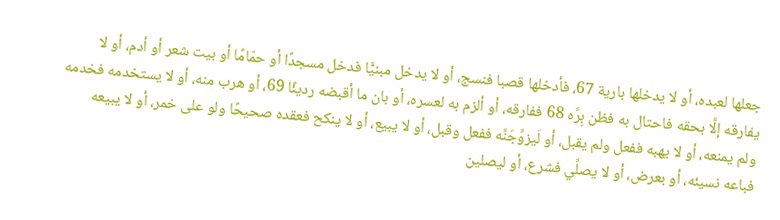جعلها لعبده، أو لا يدخلها بارية 67، فأدخلها قصبا فنسج، أو لا يدخل مبنيًّا فدخل مسجدًا أو حمّامًا أو بيت شعر أو أدم، أو لا يفارقه إلَّا بحقه فاحتال به فظن بِرَّه 68 ففارقه، أو ألزم به لعسره، أو بان ما أقبضه رديئًا 69، أو هرب منه، أو لا يستخدمه فخدمه ولم يمنعه، أو لا يهبه ففعل ولم يقبل، أو لَيزوِّجَنَّه ففعل وقبل، أو لا يبيع، أو لا ينكح فعقده صحيحًا ولو على خمر، أو لا يبيعه فباعه نسيئه، أو بعرض، أو لا يصلِّي فشرع، أو ليصلين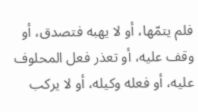فلم يتمّها، أو لا يهبه فتصدق، أو وقف عليه، أو تعذر فعل المحلوف عليه، أو فعله وكيله، أو لا يركب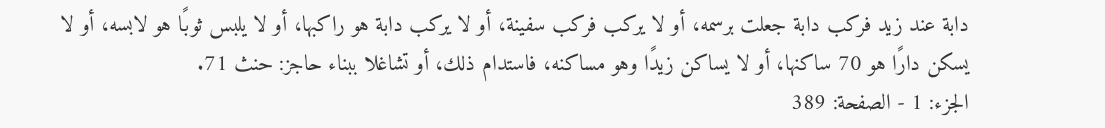دابة عند زيد فركب دابة جعلت برسمه، أو لا يركب فركب سفينة، أو لا يركب دابة هو راكبها، أو لا يلبس ثوبًا هو لابسه، أو لا يسكن دارًا هو 70 ساكنها، أو لا يساكن زيدًا وهو مساكنه، فاستدام ذلك، أو تشاغلا ببناء حاجز: حنث 71.
الجزء: 1 - الصفحة: 389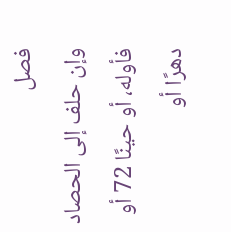فصل
وإن حلف إلى الحصاد فأوله، أو حينًا 72 أو دهرًا أو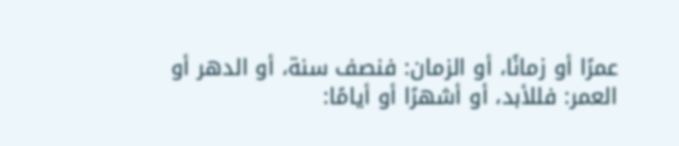عمرًا أو زمانًا، أو الزمان: فنصف سنة، أو الدهر أو العمر: فللأبد، أو أشهرًا أو أيامًا: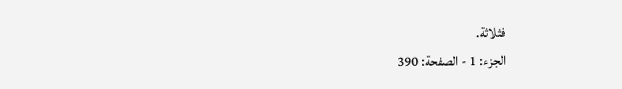فثلاثة.
الجزء: 1 - الصفحة: 390